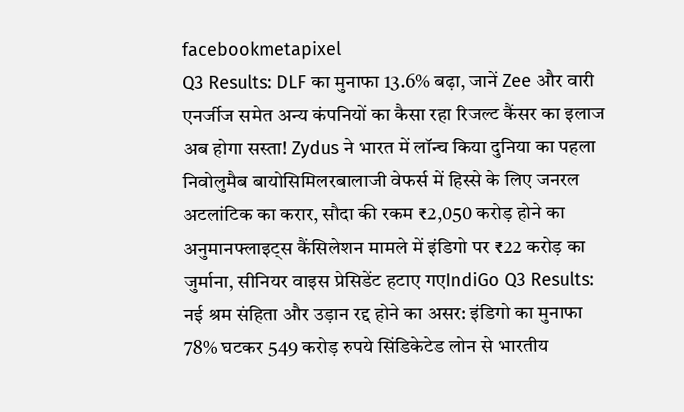facebookmetapixel
Q3 Results: DLF का मुनाफा 13.6% बढ़ा, जानें Zee और वारी एनर्जीज समेत अन्य कंपनियों का कैसा रहा रिजल्ट कैंसर का इलाज अब होगा सस्ता! Zydus ने भारत में लॉन्च किया दुनिया का पहला निवोलुमैब बायोसिमिलरबालाजी वेफर्स में हिस्से के लिए जनरल अटलांटिक का करार, सौदा की रकम ₹2,050 करोड़ होने का अनुमानफ्लाइट्स कैंसिलेशन मामले में इंडिगो पर ₹22 करोड़ का जुर्माना, सीनियर वाइस प्रेसिडेंट हटाए गएIndiGo Q3 Results: नई श्रम संहिता और उड़ान रद्द होने का असर: इंडिगो का मुनाफा 78% घटकर 549 करोड़ रुपये सिंडिकेटेड लोन से भारतीय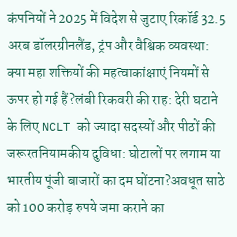कंपनियों ने 2025 में विदेश से जुटाए रिकॉर्ड 32.5 अरब डॉलरग्रीनलैंड, ट्रंप और वैश्विक व्यवस्था: क्या महा शक्तियों की महत्वाकांक्षाएं नियमों से ऊपर हो गई हैं?लंबी रिकवरी की राह: देरी घटाने के लिए NCLT को ज्यादा सदस्यों और पीठों की जरूरतनियामकीय दुविधा: घोटालों पर लगाम या भारतीय पूंजी बाजारों का दम घोंटना?अवधूत साठे को 100 करोड़ रुपये जमा कराने का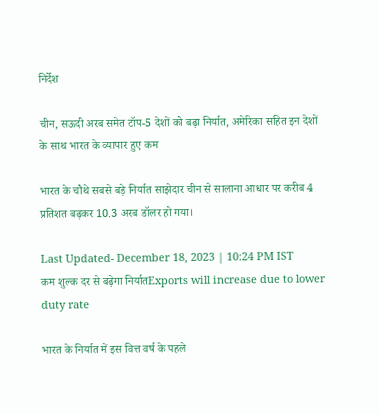निर्देश

चीन, सऊदी अरब समेत टॉप-5 देशों को बढ़ा निर्यात, अमेरिका सहित इन देशों के साथ भारत के व्यापार हुए कम

भारत के चौथे सबसे बड़े निर्यात साझेदार चीन से सालाना आधार पर करीब 4 प्रतिशत बढ़कर 10.3 अरब डॉलर हो गया।

Last Updated- December 18, 2023 | 10:24 PM IST
कम शुल्क दर से बढ़ेगा निर्यातExports will increase due to lower duty rate

भारत के निर्यात में इस वित्त वर्ष के पहले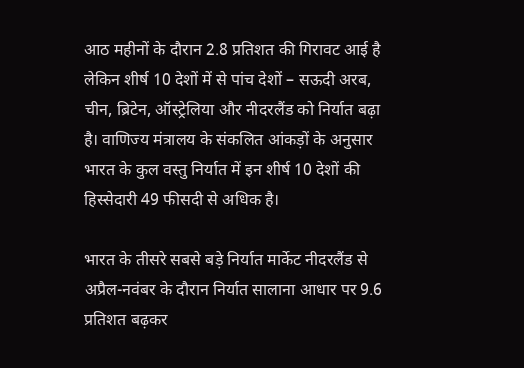आठ महीनों के दौरान 2.8 प्रतिशत की गिरावट आई है लेकिन शीर्ष 10 देशों में से पांच देशों – सऊदी अरब, चीन, ब्रिटेन, ऑस्ट्रेलिया और नीदरलैंड को निर्यात बढ़ा है। वाणिज्य मंत्रालय के संकलित आंकड़ों के अनुसार भारत के कुल वस्तु निर्यात में इन शीर्ष 10 देशों की हिस्सेदारी 49 फीसदी से अधिक है।

भारत के तीसरे सबसे बड़े निर्यात मार्केट नीदरलैंड से अप्रैल-नवंबर के दौरान निर्यात सालाना आधार पर 9.6 प्रतिशत बढ़कर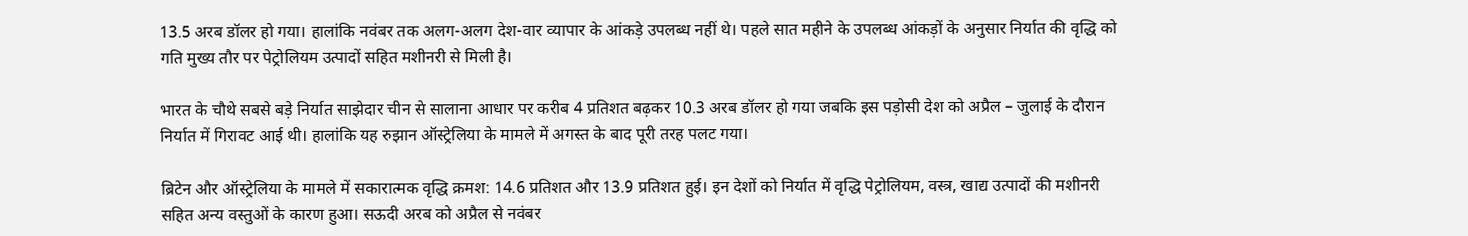13.5 अरब डॉलर हो गया। हालांकि नवंबर तक अलग-अलग देश-वार व्यापार के आंकड़े उपलब्ध नहीं थे। पहले सात महीने के उपलब्ध आंकड़ों के अनुसार निर्यात की वृद्धि को गति मुख्य तौर पर पेट्रोलियम उत्पादों सहित मशीनरी से मिली है।

भारत के चौथे सबसे बड़े निर्यात साझेदार चीन से सालाना आधार पर करीब 4 प्रतिशत बढ़कर 10.3 अरब डॉलर हो गया जबकि इस पड़ोसी देश को अप्रैल – जुलाई के दौरान निर्यात में गिरावट आई थी। हालांकि यह रुझान ऑस्ट्रेलिया के मामले में अगस्त के बाद पूरी तरह पलट गया।

ब्रिटेन और ऑस्ट्रेलिया के मामले में सकारात्मक वृद्धि क्रमश: 14.6 प्रतिशत और 13.9 प्रतिशत हुई। इन देशों को निर्यात में वृद्धि पेट्रोलियम, वस्त्र, खाद्य उत्पादों की मशीनरी सहित अन्य वस्तुओं के कारण हुआ। सऊदी अरब को अप्रैल से नवंबर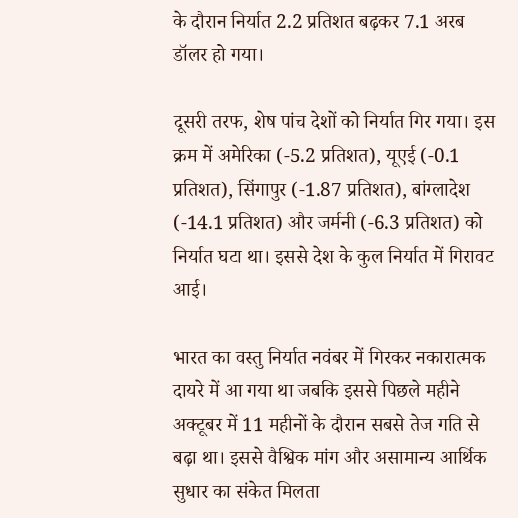के दौरान निर्यात 2.2 प्रतिशत बढ़कर 7.1 अरब डॉलर हो गया।

दूसरी तरफ, शेष पांच देशों को निर्यात गिर गया। इस क्रम में अमेरिका (-5.2 प्रतिशत), यूएई (-0.1 प्रतिशत), सिंगापुर (-1.87 प्रतिशत), बांग्लादेश (-14.1 प्रतिशत) और जर्मनी (-6.3 प्रतिशत) को निर्यात घटा था। इससे देश के कुल निर्यात में गिरावट आई।

भारत का वस्तु निर्यात नवंबर में गिरकर नकारात्मक दायरे में आ गया था जबकि इससे पिछले महीने अक्टूबर में 11 महीनों के दौरान सबसे तेज गति से बढ़ा था। इससे वैश्विक मांग और असामान्य आर्थिक सुधार का संकेत मिलता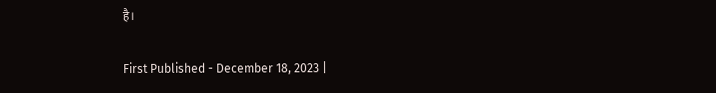है।

First Published - December 18, 2023 |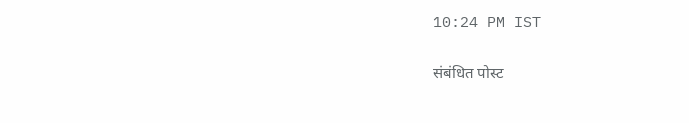10:24 PM IST

संबंधित पोस्ट